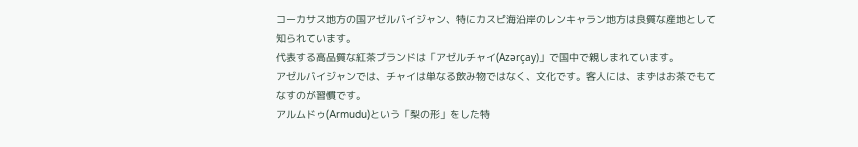コーカサス地方の国アゼルバイジャン、特にカスピ海沿岸のレンキャラン地方は良質な産地として知られています。
代表する高品質な紅茶ブランドは「アゼルチャイ(Azərçay)」で国中で親しまれています。
アゼルバイジャンでは、チャイは単なる飲み物ではなく、文化です。客人には、まずはお茶でもてなすのが習慣です。
アルムドゥ(Armudu)という「梨の形」をした特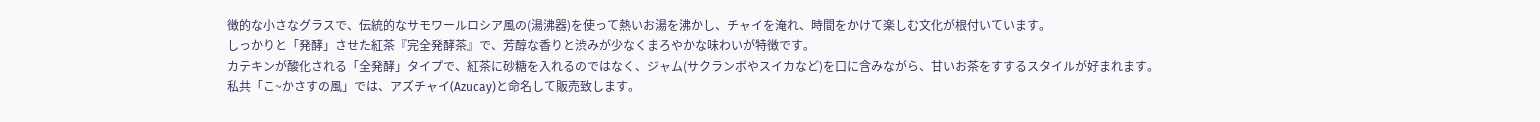徴的な小さなグラスで、伝統的なサモワールロシア風の(湯沸器)を使って熱いお湯を沸かし、チャイを淹れ、時間をかけて楽しむ文化が根付いています。
しっかりと「発酵」させた紅茶『完全発酵茶』で、芳醇な香りと渋みが少なくまろやかな味わいが特徴です。
カテキンが酸化される「全発酵」タイプで、紅茶に砂糖を入れるのではなく、ジャム(サクランボやスイカなど)を口に含みながら、甘いお茶をすするスタイルが好まれます。
私共「こ~かさすの風」では、アズチャイ(Azucay)と命名して販売致します。